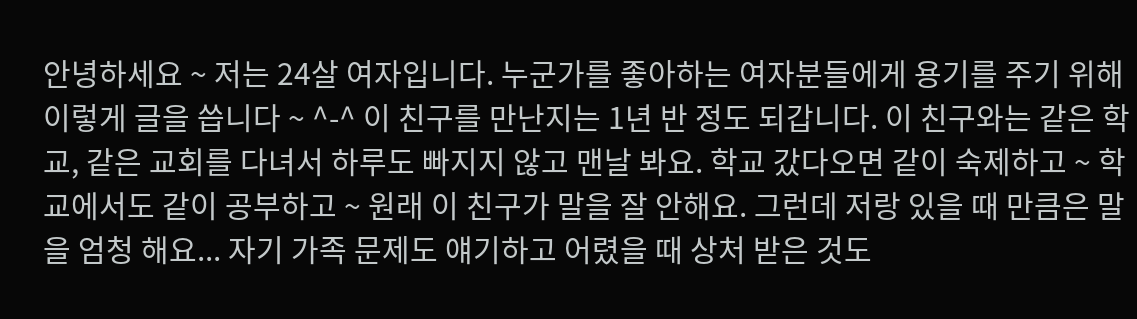안녕하세요 ~ 저는 24살 여자입니다. 누군가를 좋아하는 여자분들에게 용기를 주기 위해 이렇게 글을 씁니다 ~ ^-^ 이 친구를 만난지는 1년 반 정도 되갑니다. 이 친구와는 같은 학교, 같은 교회를 다녀서 하루도 빠지지 않고 맨날 봐요. 학교 갔다오면 같이 숙제하고 ~ 학교에서도 같이 공부하고 ~ 원래 이 친구가 말을 잘 안해요. 그런데 저랑 있을 때 만큼은 말을 엄청 해요... 자기 가족 문제도 얘기하고 어렸을 때 상처 받은 것도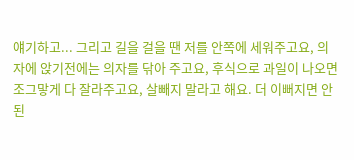얘기하고... 그리고 길을 걸을 땐 저를 안쪽에 세워주고요, 의자에 앉기전에는 의자를 닦아 주고요, 후식으로 과일이 나오면 조그맣게 다 잘라주고요, 살빼지 말라고 해요. 더 이뻐지면 안된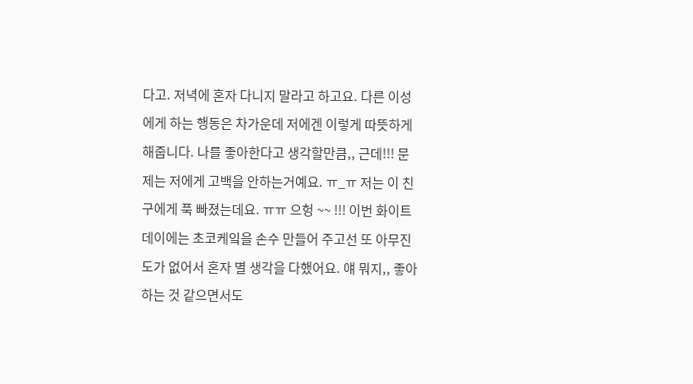다고. 저녁에 혼자 다니지 말라고 하고요. 다른 이성에게 하는 행동은 차가운데 저에겐 이렇게 따뜻하게 해줍니다. 나를 좋아한다고 생각할만큼,, 근데!!! 문제는 저에게 고백을 안하는거예요. ㅠ_ㅠ 저는 이 친구에게 푹 빠졌는데요. ㅠㅠ 으헝 ~~ !!! 이번 화이트 데이에는 초코케잌을 손수 만들어 주고선 또 아무진도가 없어서 혼자 별 생각을 다했어요. 얘 뭐지,, 좋아하는 것 같으면서도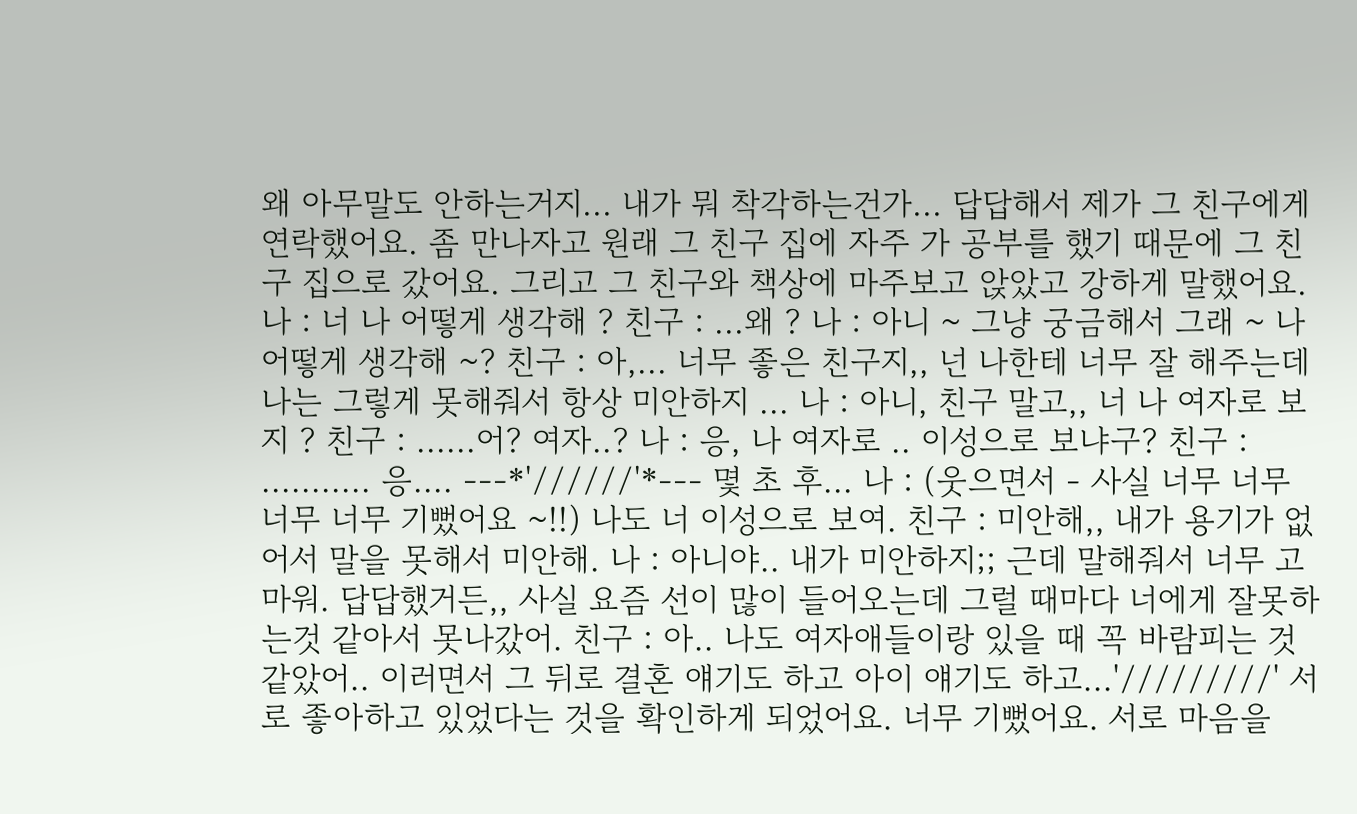왜 아무말도 안하는거지... 내가 뭐 착각하는건가... 답답해서 제가 그 친구에게 연락했어요. 좀 만나자고 원래 그 친구 집에 자주 가 공부를 했기 때문에 그 친구 집으로 갔어요. 그리고 그 친구와 책상에 마주보고 앉았고 강하게 말했어요. 나 : 너 나 어떻게 생각해 ? 친구 : ...왜 ? 나 : 아니 ~ 그냥 궁금해서 그래 ~ 나 어떻게 생각해 ~? 친구 : 아,... 너무 좋은 친구지,, 넌 나한테 너무 잘 해주는데 나는 그렇게 못해줘서 항상 미안하지 ... 나 : 아니, 친구 말고,, 너 나 여자로 보지 ? 친구 : ......어? 여자..? 나 : 응, 나 여자로 .. 이성으로 보냐구? 친구 : ........... 응.... ---*'//////'*--- 몇 초 후... 나 : (웃으면서 - 사실 너무 너무 너무 너무 기뻤어요 ~!!) 나도 너 이성으로 보여. 친구 : 미안해,, 내가 용기가 없어서 말을 못해서 미안해. 나 : 아니야.. 내가 미안하지;; 근데 말해줘서 너무 고마워. 답답했거든,, 사실 요즘 선이 많이 들어오는데 그럴 때마다 너에게 잘못하는것 같아서 못나갔어. 친구 : 아.. 나도 여자애들이랑 있을 때 꼭 바람피는 것 같았어.. 이러면서 그 뒤로 결혼 얘기도 하고 아이 얘기도 하고...'/////////' 서로 좋아하고 있었다는 것을 확인하게 되었어요. 너무 기뻤어요. 서로 마음을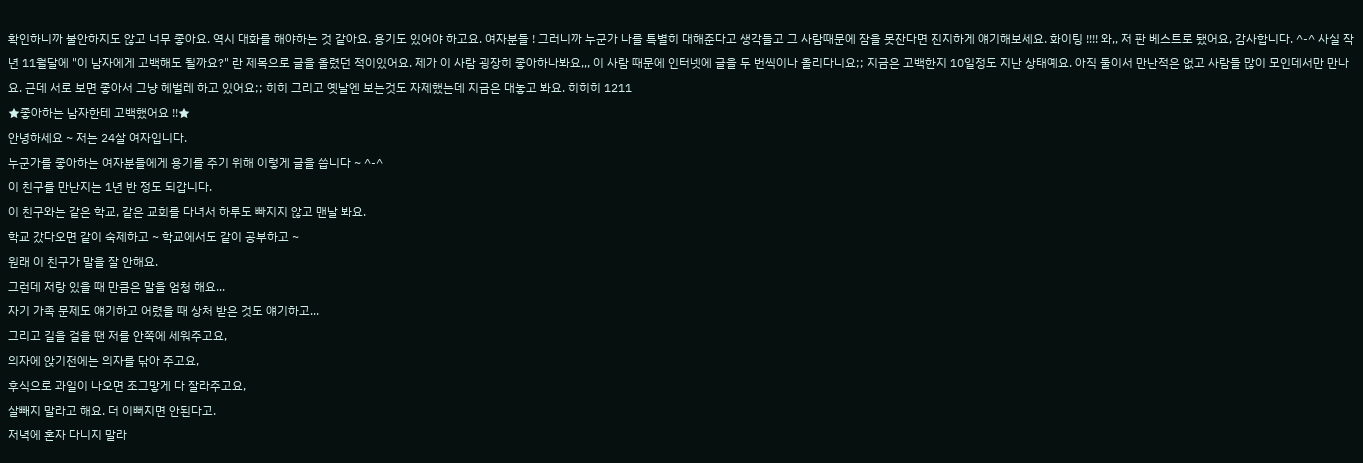확인하니까 불안하지도 않고 너무 좋아요. 역시 대화를 해야하는 것 같아요. 용기도 있어야 하고요. 여자분들 ! 그러니까 누군가 나를 특별히 대해준다고 생각들고 그 사람때문에 잠을 못잔다면 진지하게 얘기해보세요. 화이팅 !!!! 와,, 저 판 베스트로 됐어요, 감사합니다. ^-^ 사실 작년 11월달에 "이 남자에게 고백해도 될까요?" 란 제목으로 글을 올렸던 적이있어요. 제가 이 사람 굉장히 좋아하나봐요,,, 이 사람 때문에 인터넷에 글을 두 번씩이나 올리다니요;; 지금은 고백한지 10일정도 지난 상태예요. 아직 둘이서 만난적은 없고 사람들 많이 모인데서만 만나요. 근데 서로 보면 좋아서 그냥 헤벌레 하고 있어요;; 히히 그리고 옛날엔 보는것도 자제했는데 지금은 대놓고 봐요. 히히히 1211
★좋아하는 남자한테 고백했어요 !!★
안녕하세요 ~ 저는 24살 여자입니다.
누군가를 좋아하는 여자분들에게 용기를 주기 위해 이렇게 글을 씁니다 ~ ^-^
이 친구를 만난지는 1년 반 정도 되갑니다.
이 친구와는 같은 학교, 같은 교회를 다녀서 하루도 빠지지 않고 맨날 봐요.
학교 갔다오면 같이 숙제하고 ~ 학교에서도 같이 공부하고 ~
원래 이 친구가 말을 잘 안해요.
그런데 저랑 있을 때 만큼은 말을 엄청 해요...
자기 가족 문제도 얘기하고 어렸을 때 상처 받은 것도 얘기하고...
그리고 길을 걸을 땐 저를 안쪽에 세워주고요,
의자에 앉기전에는 의자를 닦아 주고요,
후식으로 과일이 나오면 조그맣게 다 잘라주고요,
살빼지 말라고 해요. 더 이뻐지면 안된다고.
저녁에 혼자 다니지 말라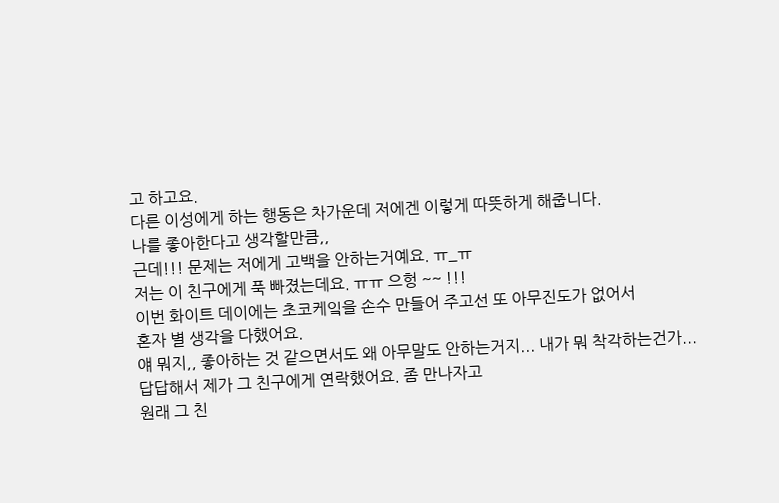고 하고요.
다른 이성에게 하는 행동은 차가운데 저에겐 이렇게 따뜻하게 해줍니다.
나를 좋아한다고 생각할만큼,,
근데!!! 문제는 저에게 고백을 안하는거예요. ㅠ_ㅠ
저는 이 친구에게 푹 빠졌는데요. ㅠㅠ 으헝 ~~ !!!
이번 화이트 데이에는 초코케잌을 손수 만들어 주고선 또 아무진도가 없어서
혼자 별 생각을 다했어요.
얘 뭐지,, 좋아하는 것 같으면서도 왜 아무말도 안하는거지... 내가 뭐 착각하는건가...
답답해서 제가 그 친구에게 연락했어요. 좀 만나자고
원래 그 친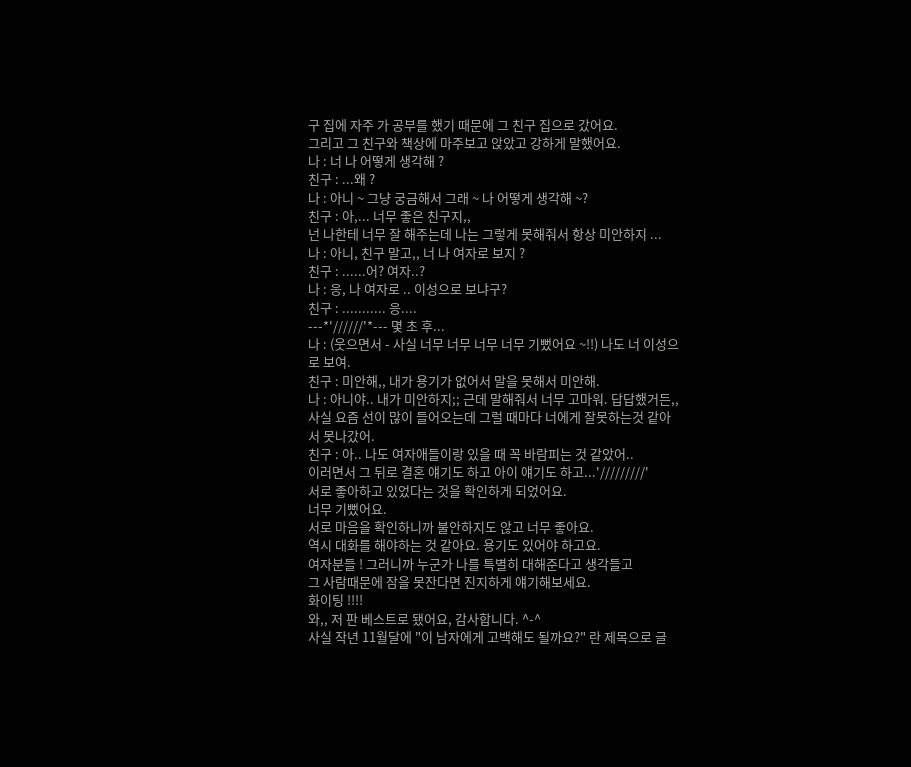구 집에 자주 가 공부를 했기 때문에 그 친구 집으로 갔어요.
그리고 그 친구와 책상에 마주보고 앉았고 강하게 말했어요.
나 : 너 나 어떻게 생각해 ?
친구 : ...왜 ?
나 : 아니 ~ 그냥 궁금해서 그래 ~ 나 어떻게 생각해 ~?
친구 : 아,... 너무 좋은 친구지,,
넌 나한테 너무 잘 해주는데 나는 그렇게 못해줘서 항상 미안하지 ...
나 : 아니, 친구 말고,, 너 나 여자로 보지 ?
친구 : ......어? 여자..?
나 : 응, 나 여자로 .. 이성으로 보냐구?
친구 : ........... 응....
---*'//////'*--- 몇 초 후...
나 : (웃으면서 - 사실 너무 너무 너무 너무 기뻤어요 ~!!) 나도 너 이성으로 보여.
친구 : 미안해,, 내가 용기가 없어서 말을 못해서 미안해.
나 : 아니야.. 내가 미안하지;; 근데 말해줘서 너무 고마워. 답답했거든,,
사실 요즘 선이 많이 들어오는데 그럴 때마다 너에게 잘못하는것 같아서 못나갔어.
친구 : 아.. 나도 여자애들이랑 있을 때 꼭 바람피는 것 같았어..
이러면서 그 뒤로 결혼 얘기도 하고 아이 얘기도 하고...'/////////'
서로 좋아하고 있었다는 것을 확인하게 되었어요.
너무 기뻤어요.
서로 마음을 확인하니까 불안하지도 않고 너무 좋아요.
역시 대화를 해야하는 것 같아요. 용기도 있어야 하고요.
여자분들 ! 그러니까 누군가 나를 특별히 대해준다고 생각들고
그 사람때문에 잠을 못잔다면 진지하게 얘기해보세요.
화이팅 !!!!
와,, 저 판 베스트로 됐어요, 감사합니다. ^-^
사실 작년 11월달에 "이 남자에게 고백해도 될까요?" 란 제목으로 글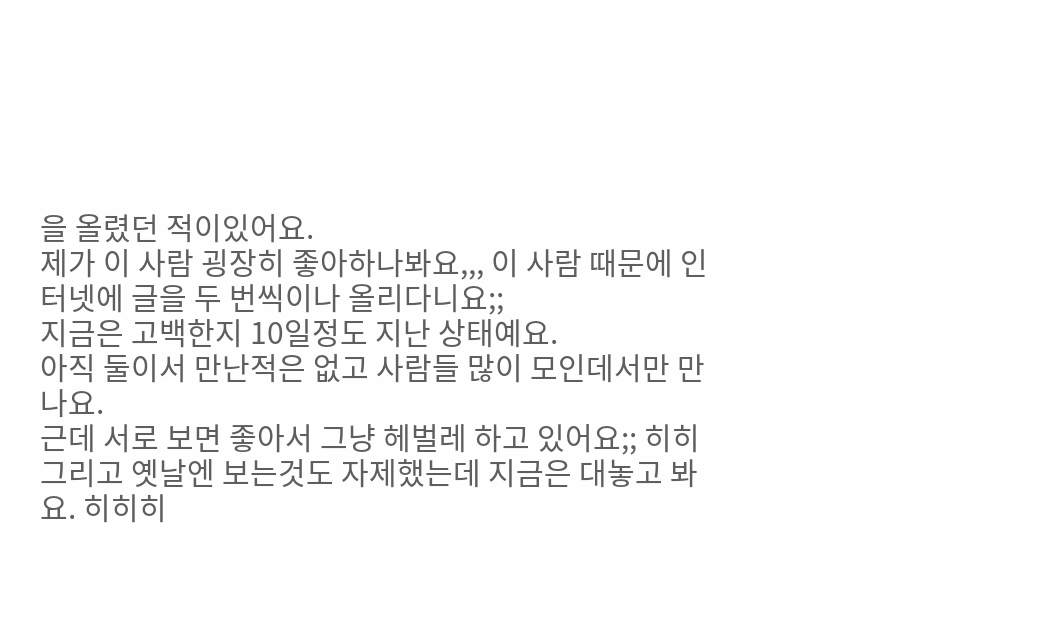을 올렸던 적이있어요.
제가 이 사람 굉장히 좋아하나봐요,,, 이 사람 때문에 인터넷에 글을 두 번씩이나 올리다니요;;
지금은 고백한지 10일정도 지난 상태예요.
아직 둘이서 만난적은 없고 사람들 많이 모인데서만 만나요.
근데 서로 보면 좋아서 그냥 헤벌레 하고 있어요;; 히히
그리고 옛날엔 보는것도 자제했는데 지금은 대놓고 봐요. 히히히